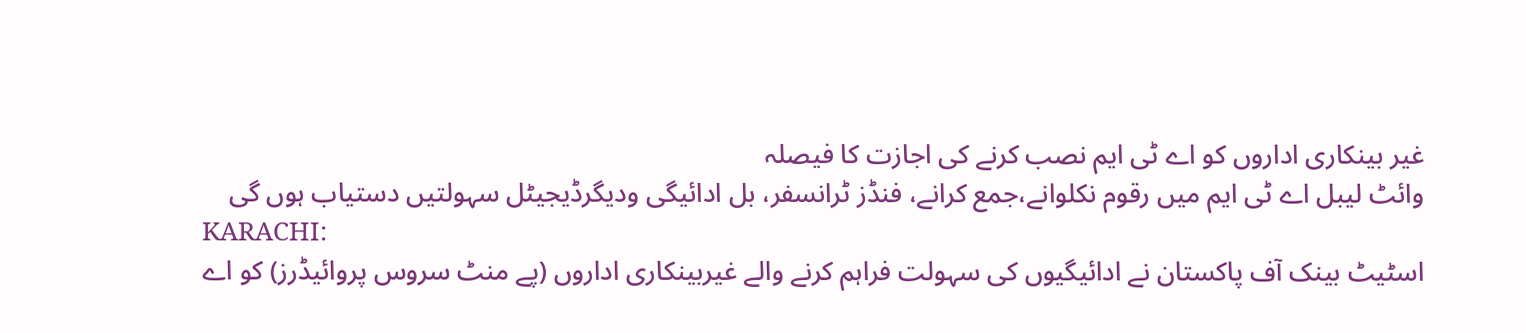غیر بینکاری اداروں کو اے ٹی ایم نصب کرنے کی اجازت کا فیصلہ
وائٹ لیبل اے ٹی ایم میں رقوم نکلوانے،جمع کرانے، فنڈز ٹرانسفر، بل ادائیگی ودیگرڈیجیٹل سہولتیں دستیاب ہوں گی
KARACHI:
اسٹیٹ بینک آف پاکستان نے ادائیگیوں کی سہولت فراہم کرنے والے غیربینکاری اداروں (پے منٹ سروس پروائیڈرز) کو اے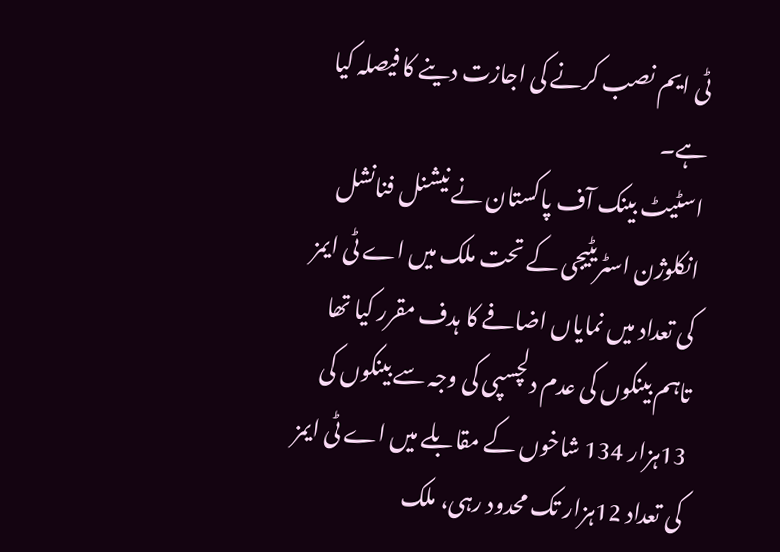ٹی ایم نصب کرنے کی اجازت دینے کا فیصلہ کیا ہے۔
اسٹیٹ بینک آف پاکستان نے نیشنل فنانشل انکلوژن اسٹریٹیجی کے تحت ملک میں اے ٹی ایمز کی تعداد میں نمایاں اضافے کا ہدف مقرر کیا تھا تاہم بینکوں کی عدم دلچسپی کی وجہ سے بینکوں کی 13ہزار 134 شاخوں کے مقابلے میں اے ٹی ایمز کی تعداد 12ہزار تک محدود رہی، ملک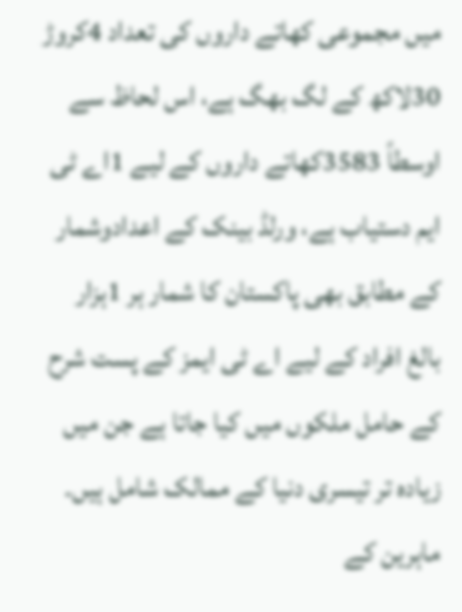میں مجموعی کھاتے داروں کی تعداد 4کروڑ 30لاکھ کے لگ بھگ ہے، اس لحاظ سے اوسطاً 3583کھاتے داروں کے لیے 1اے ٹی ایم دستیاب ہے، ورلڈ بینک کے اعدادوشمار کے مطابق بھی پاکستان کا شمار ہر 1ہزار بالغ افراد کے لیے اے ٹی ایمز کے پست شرح کے حامل ملکوں میں کیا جاتا ہے جن میں زیادہ تر تیسری دنیا کے ممالک شامل ہیں۔
ماہرین کے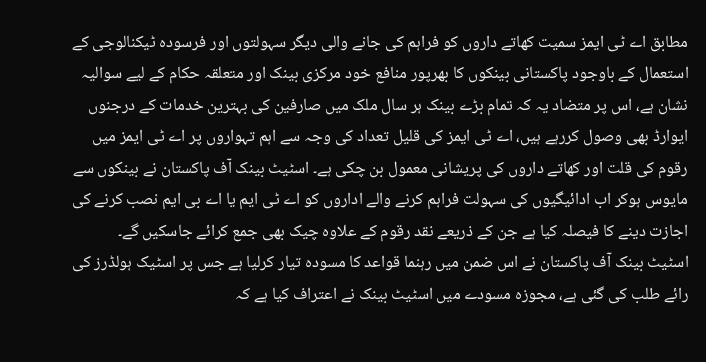مطابق اے ٹی ایمز سمیت کھاتے داروں کو فراہم کی جانے والی دیگر سہولتوں اور فرسودہ ٹیکنالوجی کے استعمال کے باوجود پاکستانی بینکوں کا بھرپور منافع خود مرکزی بینک اور متعلقہ حکام کے لیے سوالیہ نشان ہے، اس پر متضاد یہ کہ تمام بڑے بینک ہر سال ملک میں صارفین کی بہترین خدمات کے درجنوں ایوارڈ بھی وصول کررہے ہیں، اے ٹی ایمز کی قلیل تعداد کی وجہ سے اہم تہواروں پر اے ٹی ایمز میں رقوم کی قلت اور کھاتے داروں کی پریشانی معمول بن چکی ہے۔ اسٹیٹ بینک آف پاکستان نے بینکوں سے مایوس ہوکر اب ادائیگیوں کی سہولت فراہم کرنے والے اداروں کو اے ٹی ایم یا اے بی ایم نصب کرنے کی اجازت دینے کا فیصلہ کیا ہے جن کے ذریعے نقد رقوم کے علاوہ چیک بھی جمع کرائے جاسکیں گے۔
اسٹیٹ بینک آف پاکستان نے اس ضمن میں رہنما قواعد کا مسودہ تیار کرلیا ہے جس پر اسٹیک ہولڈرز کی رائے طلب کی گئی ہے، مجوزہ مسودے میں اسٹیٹ بینک نے اعتراف کیا ہے کہ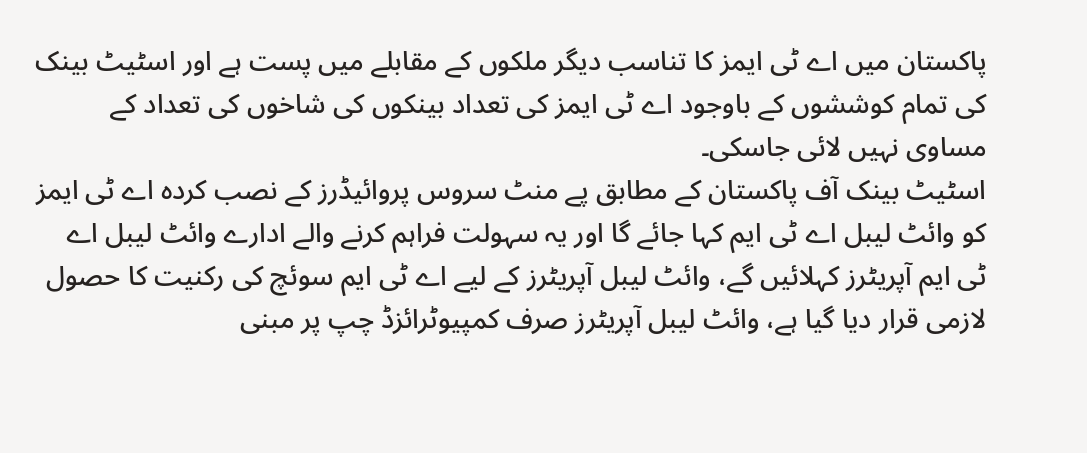پاکستان میں اے ٹی ایمز کا تناسب دیگر ملکوں کے مقابلے میں پست ہے اور اسٹیٹ بینک کی تمام کوششوں کے باوجود اے ٹی ایمز کی تعداد بینکوں کی شاخوں کی تعداد کے مساوی نہیں لائی جاسکی۔
اسٹیٹ بینک آف پاکستان کے مطابق پے منٹ سروس پروائیڈرز کے نصب کردہ اے ٹی ایمز کو وائٹ لیبل اے ٹی ایم کہا جائے گا اور یہ سہولت فراہم کرنے والے ادارے وائٹ لیبل اے ٹی ایم آپریٹرز کہلائیں گے، وائٹ لیبل آپریٹرز کے لیے اے ٹی ایم سوئچ کی رکنیت کا حصول لازمی قرار دیا گیا ہے، وائٹ لیبل آپریٹرز صرف کمپیوٹرائزڈ چپ پر مبنی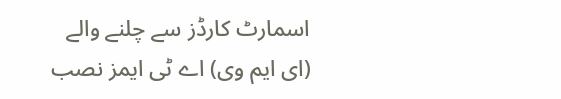اسمارٹ کارڈز سے چلنے والے (ای ایم وی) اے ٹی ایمز نصب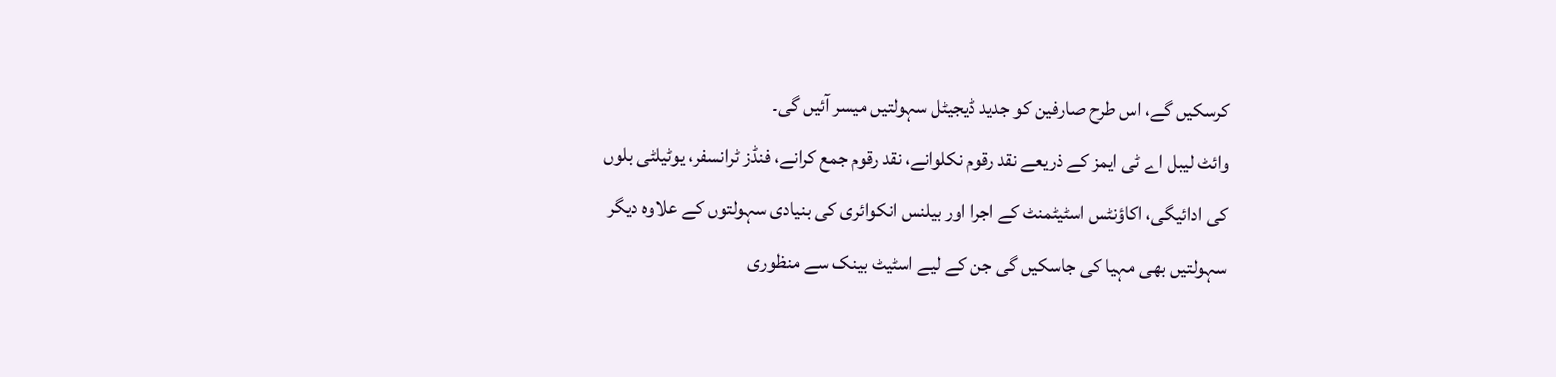کرسکیں گے، اس طرح صارفین کو جدید ڈیجیٹل سہولتیں میسر آئیں گی۔
وائٹ لیبل اے ٹی ایمز کے ذریعے نقد رقوم نکلوانے، نقد رقوم جمع کرانے، فنڈز ٹرانسفر، یوٹیلٹی بلوں کی ادائیگی، اکاؤنٹس اسٹیٹمنٹ کے اجرا اور بیلنس انکوائری کی بنیادی سہولتوں کے علاوہ دیگر سہولتیں بھی مہیا کی جاسکیں گی جن کے لیے اسٹیٹ بینک سے منظوری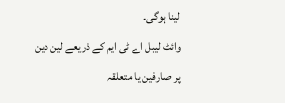لینا ہوگی۔
وائٹ لیبل اے ٹی ایم کے ذریعے لین دین پر صارفین یا متعلقہ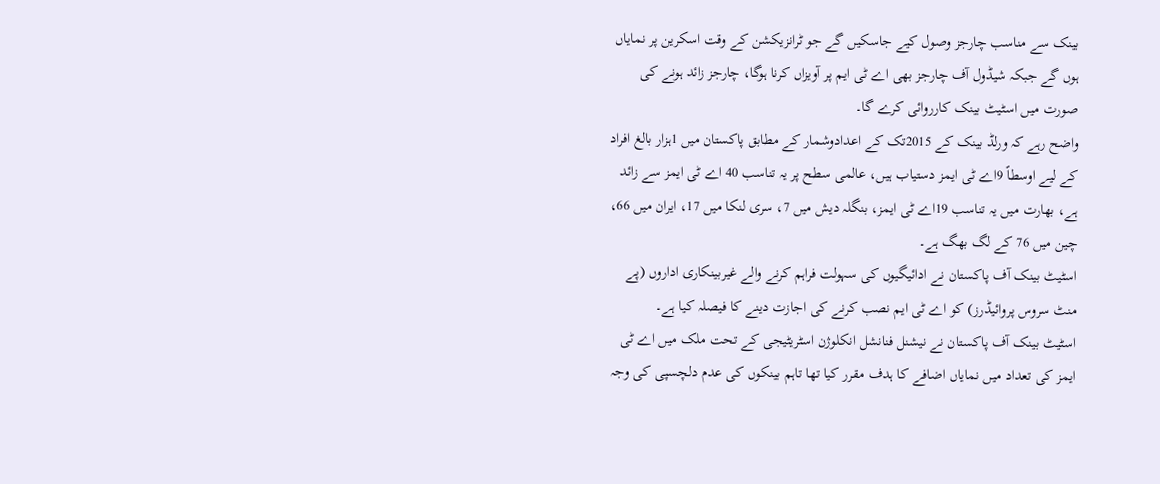بینک سے مناسب چارجز وصول کیے جاسکیں گے جو ٹرانزیکشن کے وقت اسکرین پر نمایاں ہوں گے جبکہ شیڈول آف چارجز بھی اے ٹی ایم پر آویزاں کرنا ہوگا، چارجز زائد ہونے کی صورت میں اسٹیٹ بینک کارروائی کرے گا۔
واضح رہے کہ ورلڈ بینک کے 2015تک کے اعدادوشمار کے مطابق پاکستان میں 1ہزار بالغ افراد کے لیے اوسطاً 9اے ٹی ایمز دستیاب ہیں، عالمی سطح پر یہ تناسب 40 اے ٹی ایمز سے زائد ہے، بھارت میں یہ تناسب 19اے ٹی ایمز، بنگلہ دیش میں 7، سری لنکا میں 17، ایران میں 66، چین میں 76 کے لگ بھگ ہے۔
اسٹیٹ بینک آف پاکستان نے ادائیگیوں کی سہولت فراہم کرنے والے غیربینکاری اداروں (پے منٹ سروس پروائیڈرز) کو اے ٹی ایم نصب کرنے کی اجازت دینے کا فیصلہ کیا ہے۔
اسٹیٹ بینک آف پاکستان نے نیشنل فنانشل انکلوژن اسٹریٹیجی کے تحت ملک میں اے ٹی ایمز کی تعداد میں نمایاں اضافے کا ہدف مقرر کیا تھا تاہم بینکوں کی عدم دلچسپی کی وجہ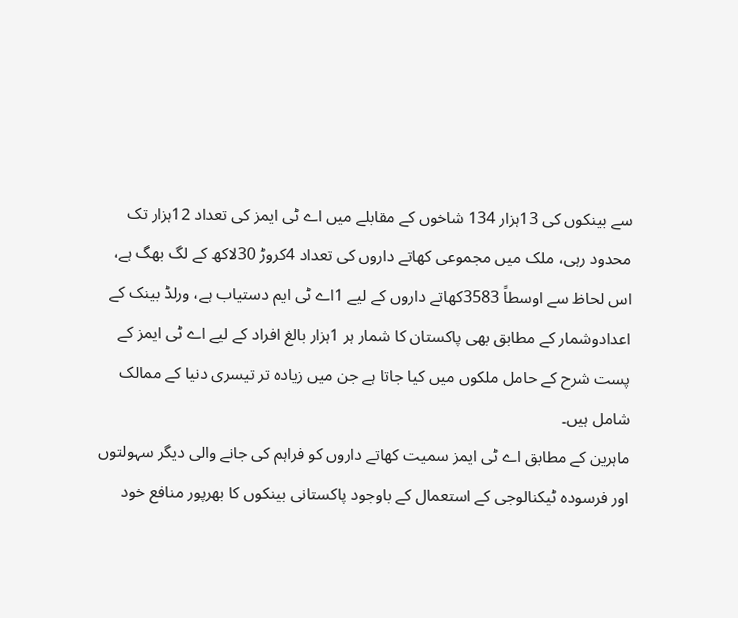سے بینکوں کی 13ہزار 134 شاخوں کے مقابلے میں اے ٹی ایمز کی تعداد 12ہزار تک محدود رہی، ملک میں مجموعی کھاتے داروں کی تعداد 4کروڑ 30لاکھ کے لگ بھگ ہے، اس لحاظ سے اوسطاً 3583کھاتے داروں کے لیے 1اے ٹی ایم دستیاب ہے، ورلڈ بینک کے اعدادوشمار کے مطابق بھی پاکستان کا شمار ہر 1ہزار بالغ افراد کے لیے اے ٹی ایمز کے پست شرح کے حامل ملکوں میں کیا جاتا ہے جن میں زیادہ تر تیسری دنیا کے ممالک شامل ہیں۔
ماہرین کے مطابق اے ٹی ایمز سمیت کھاتے داروں کو فراہم کی جانے والی دیگر سہولتوں اور فرسودہ ٹیکنالوجی کے استعمال کے باوجود پاکستانی بینکوں کا بھرپور منافع خود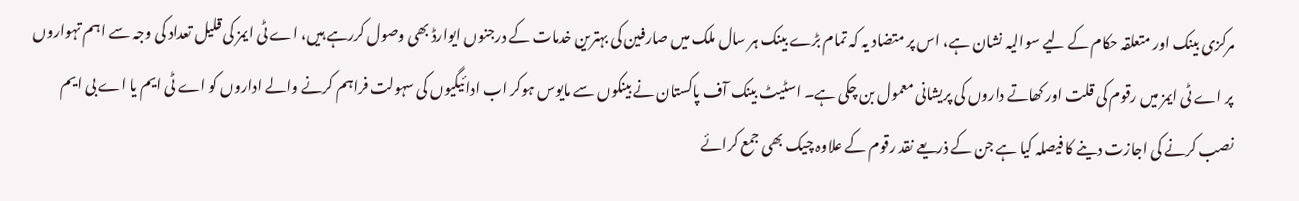مرکزی بینک اور متعلقہ حکام کے لیے سوالیہ نشان ہے، اس پر متضاد یہ کہ تمام بڑے بینک ہر سال ملک میں صارفین کی بہترین خدمات کے درجنوں ایوارڈ بھی وصول کررہے ہیں، اے ٹی ایمز کی قلیل تعداد کی وجہ سے اہم تہواروں پر اے ٹی ایمز میں رقوم کی قلت اور کھاتے داروں کی پریشانی معمول بن چکی ہے۔ اسٹیٹ بینک آف پاکستان نے بینکوں سے مایوس ہوکر اب ادائیگیوں کی سہولت فراہم کرنے والے اداروں کو اے ٹی ایم یا اے بی ایم نصب کرنے کی اجازت دینے کا فیصلہ کیا ہے جن کے ذریعے نقد رقوم کے علاوہ چیک بھی جمع کرائے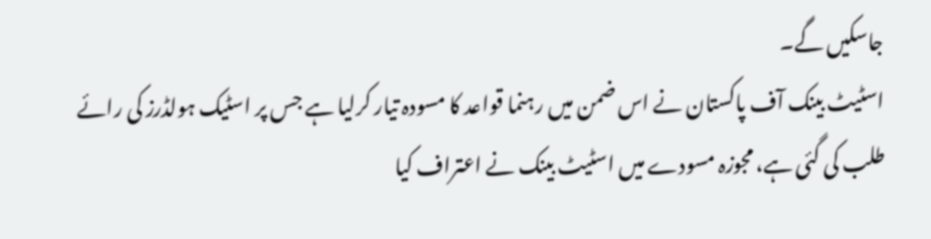جاسکیں گے۔
اسٹیٹ بینک آف پاکستان نے اس ضمن میں رہنما قواعد کا مسودہ تیار کرلیا ہے جس پر اسٹیک ہولڈرز کی رائے طلب کی گئی ہے، مجوزہ مسودے میں اسٹیٹ بینک نے اعتراف کیا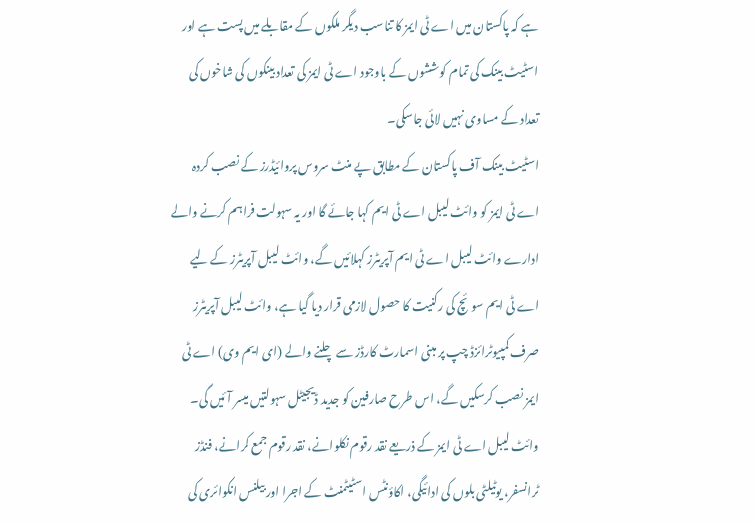ہے کہ پاکستان میں اے ٹی ایمز کا تناسب دیگر ملکوں کے مقابلے میں پست ہے اور اسٹیٹ بینک کی تمام کوششوں کے باوجود اے ٹی ایمز کی تعداد بینکوں کی شاخوں کی تعداد کے مساوی نہیں لائی جاسکی۔
اسٹیٹ بینک آف پاکستان کے مطابق پے منٹ سروس پروائیڈرز کے نصب کردہ اے ٹی ایمز کو وائٹ لیبل اے ٹی ایم کہا جائے گا اور یہ سہولت فراہم کرنے والے ادارے وائٹ لیبل اے ٹی ایم آپریٹرز کہلائیں گے، وائٹ لیبل آپریٹرز کے لیے اے ٹی ایم سوئچ کی رکنیت کا حصول لازمی قرار دیا گیا ہے، وائٹ لیبل آپریٹرز صرف کمپیوٹرائزڈ چپ پر مبنی اسمارٹ کارڈز سے چلنے والے (ای ایم وی) اے ٹی ایمز نصب کرسکیں گے، اس طرح صارفین کو جدید ڈیجیٹل سہولتیں میسر آئیں گی۔
وائٹ لیبل اے ٹی ایمز کے ذریعے نقد رقوم نکلوانے، نقد رقوم جمع کرانے، فنڈز ٹرانسفر، یوٹیلٹی بلوں کی ادائیگی، اکاؤنٹس اسٹیٹمنٹ کے اجرا اور بیلنس انکوائری کی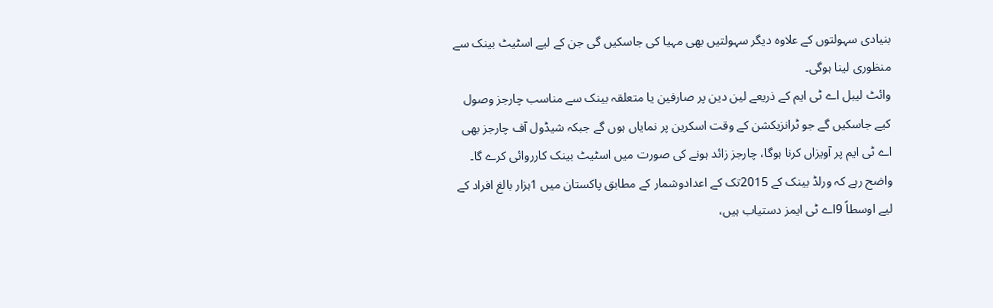بنیادی سہولتوں کے علاوہ دیگر سہولتیں بھی مہیا کی جاسکیں گی جن کے لیے اسٹیٹ بینک سے منظوری لینا ہوگی۔
وائٹ لیبل اے ٹی ایم کے ذریعے لین دین پر صارفین یا متعلقہ بینک سے مناسب چارجز وصول کیے جاسکیں گے جو ٹرانزیکشن کے وقت اسکرین پر نمایاں ہوں گے جبکہ شیڈول آف چارجز بھی اے ٹی ایم پر آویزاں کرنا ہوگا، چارجز زائد ہونے کی صورت میں اسٹیٹ بینک کارروائی کرے گا۔
واضح رہے کہ ورلڈ بینک کے 2015تک کے اعدادوشمار کے مطابق پاکستان میں 1ہزار بالغ افراد کے لیے اوسطاً 9اے ٹی ایمز دستیاب ہیں،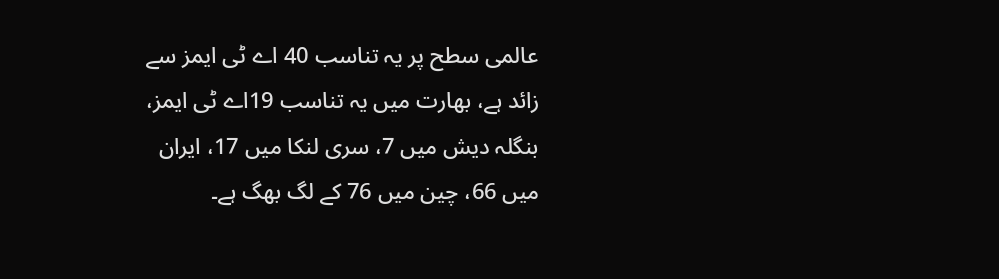عالمی سطح پر یہ تناسب 40 اے ٹی ایمز سے زائد ہے، بھارت میں یہ تناسب 19اے ٹی ایمز، بنگلہ دیش میں 7، سری لنکا میں 17، ایران میں 66، چین میں 76 کے لگ بھگ ہے۔